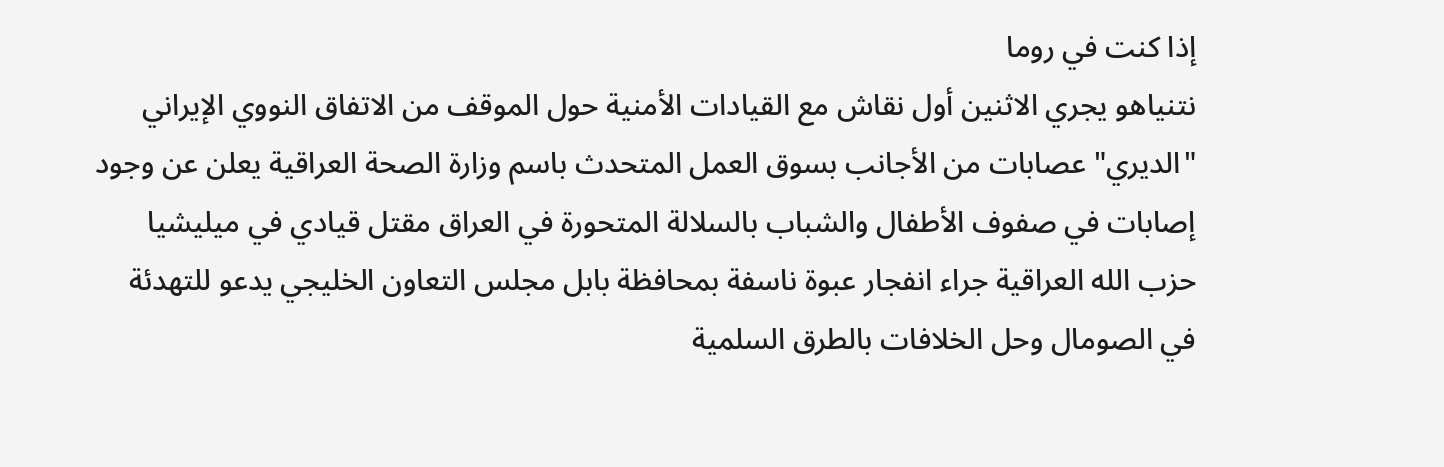إذا كنت في روما
نتنياهو يجري الاثنين أول نقاش مع القيادات الأمنية حول الموقف من الاتفاق النووي الإيراني "الديري" عصابات من الأجانب بسوق العمل المتحدث باسم وزارة الصحة العراقية يعلن عن وجود إصابات في صفوف الأطفال والشباب بالسلالة المتحورة في العراق مقتل قيادي في ميليشيا حزب الله العراقية جراء انفجار عبوة ناسفة بمحافظة بابل مجلس التعاون الخليجي يدعو للتهدئة في الصومال وحل الخلافات بالطرق السلمية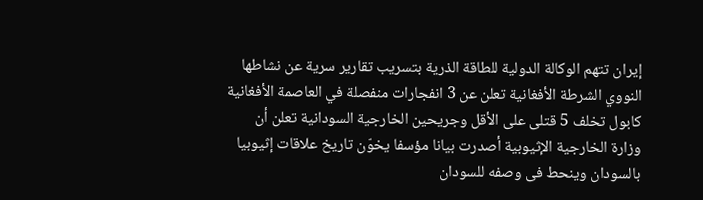إيران تتهم الوكالة الدولية للطاقة الذرية بتسريب تقارير سرية عن نشاطها النووي الشرطة الأفغانية تعلن عن 3 انفجارات منفصلة في العاصمة الأفغانية كابول تخلف 5 قتلى على الأقل وجريحين الخارجية السودانية تعلن أن وزارة الخارجية الإثيوبية أصدرت بيانا مؤسفا يخوّن تاريخ علاقات إثيوبيا بالسودان وينحط فى وصفه للسودان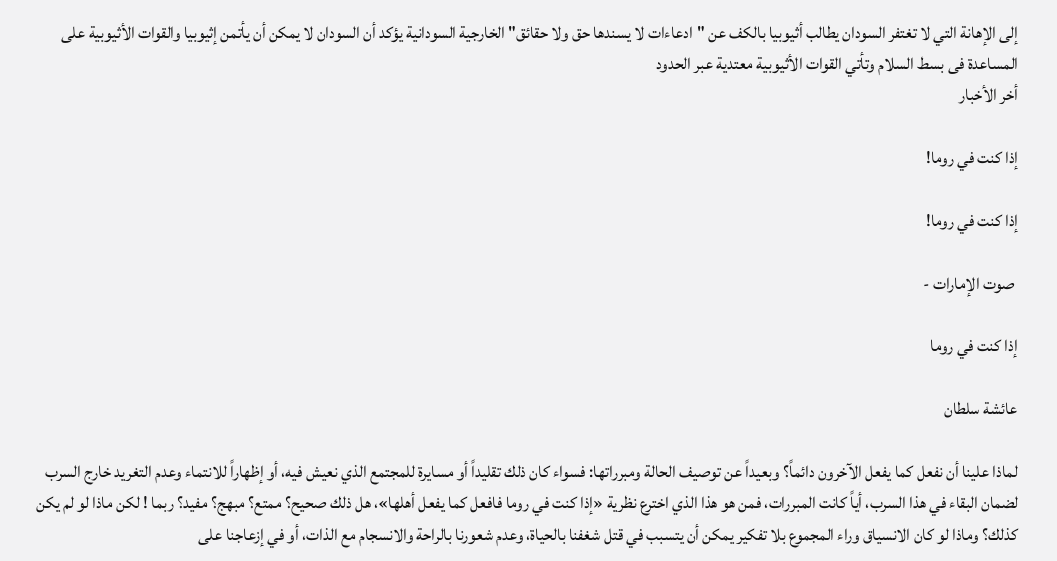إلى الإهانة التي لا تغتفر السودان يطالب أثيوبيا بالكف عن "ادعاءات لا يسندها حق ولا حقائق" الخارجية السودانية يؤكد أن السودان لا يمكن أن يأتمن إثيوبيا والقوات الأثيوبية على المساعدة فى بسط السلام وتأتي القوات الأثيوبية معتدية عبر الحدود
أخر الأخبار

إذا كنت في روما!

إذا كنت في روما!

 صوت الإمارات -

إذا كنت في روما

عائشة سلطان

لماذا علينا أن نفعل كما يفعل الآخرون دائماً؟ وبعيداً عن توصيف الحالة ومبرراتها: فسواء كان ذلك تقليداً أو مسايرة للمجتمع الذي نعيش فيه، أو إظهاراً للانتماء وعدم التغريد خارج السرب لضمان البقاء في هذا السرب، أياً كانت المبررات، فمن هو هذا الذي اخترع نظرية «إذا كنت في روما فافعل كما يفعل أهلها»، هل ذلك صحيح؟ ممتع؟ مبهج؟ مفيد؟ ربما ! لكن ماذا لو لم يكن كذلك؟ وماذا لو كان الانسياق وراء المجموع بلا تفكير يمكن أن يتسبب في قتل شغفنا بالحياة، وعدم شعورنا بالراحة والانسجام مع الذات، أو في إزعاجنا على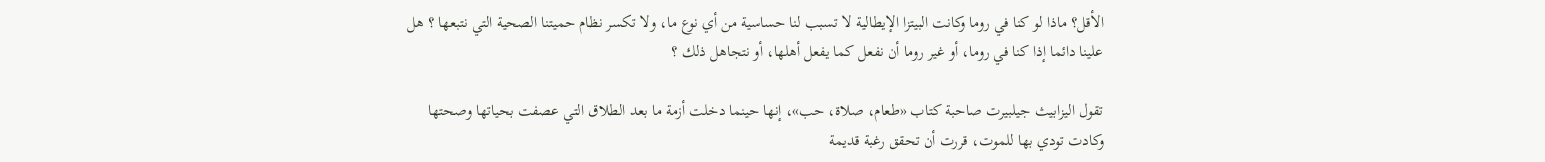الأقل؟ ماذا لو كنا في روما وكانت البيتزا الإيطالية لا تسبب لنا حساسية من أي نوع ما، ولا تكسر نظام حميتنا الصحية التي نتبعها ؟ هل علينا دائما إذا كنا في روما، أو غير روما أن نفعل كما يفعل أهلها، أو نتجاهل ذلك ؟

تقول اليزابيث جيلبيرت صاحبة كتاب «طعام، صلاة، حب»، إنها حينما دخلت أزمة ما بعد الطلاق التي عصفت بحياتها وصحتها وكادت تودي بها للموت، قررت أن تحقق رغبة قديمة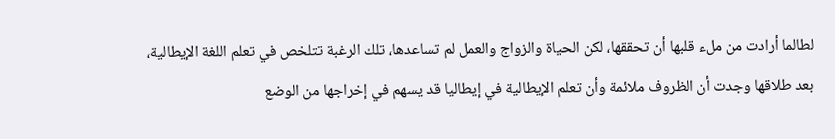لطالما أرادت من ملء قلبها أن تحققها، لكن الحياة والزواج والعمل لم تساعدها، تلك الرغبة تتلخص في تعلم اللغة الإيطالية، بعد طلاقها وجدت أن الظروف ملائمة وأن تعلم الإيطالية في إيطاليا قد يسهم في إخراجها من الوضع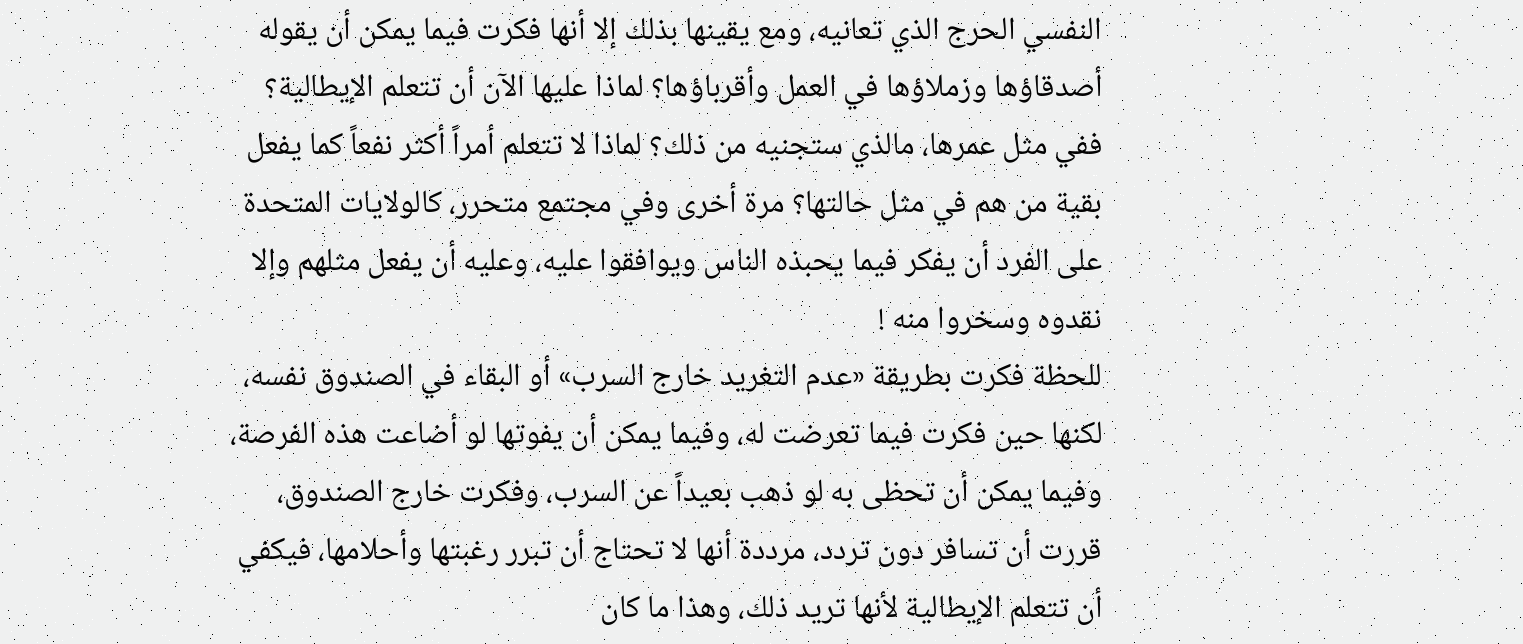النفسي الحرج الذي تعانيه، ومع يقينها بذلك إلا أنها فكرت فيما يمكن أن يقوله أصدقاؤها وزملاؤها في العمل وأقرباؤها؟ لماذا عليها الآن أن تتعلم الإيطالية؟ ففي مثل عمرها، مالذي ستجنيه من ذلك؟ لماذا لا تتعلم أمراً أكثر نفعاً كما يفعل بقية من هم في مثل حالتها؟ مرة أخرى وفي مجتمع متحرر، كالولايات المتحدة على الفرد أن يفكر فيما يحبذه الناس ويوافقوا عليه، وعليه أن يفعل مثلهم وإلا نقدوه وسخروا منه !
للحظة فكرت بطريقة «عدم التغريد خارج السرب» أو البقاء في الصندوق نفسه، لكنها حين فكرت فيما تعرضت له، وفيما يمكن أن يفوتها لو أضاعت هذه الفرصة، وفيما يمكن أن تحظى به لو ذهب بعيداً عن السرب، وفكرت خارج الصندوق، قررت أن تسافر دون تردد، مرددة أنها لا تحتاج أن تبرر رغبتها وأحلامها، فيكفي أن تتعلم الإيطالية لأنها تريد ذلك، وهذا ما كان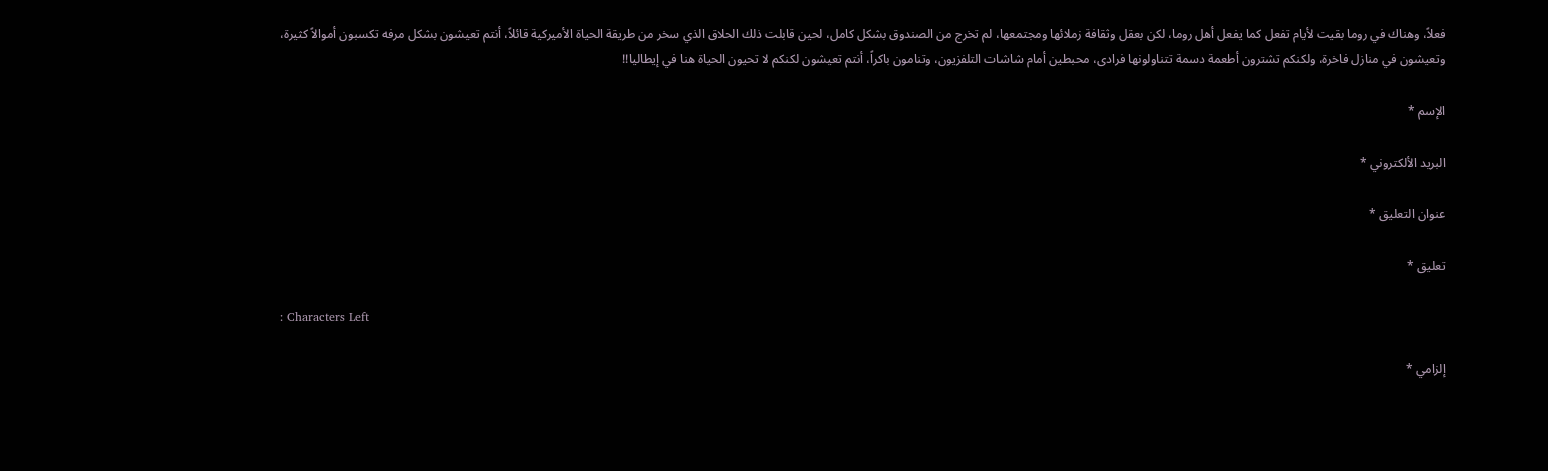فعلاً، وهناك في روما بقيت لأيام تفعل كما يفعل أهل روما، لكن بعقل وثقافة زملائها ومجتمعها، لم تخرج من الصندوق بشكل كامل، لحين قابلت ذلك الحلاق الذي سخر من طريقة الحياة الأميركية قائلاً، أنتم تعيشون بشكل مرفه تكسبون أموالاً كثيرة، وتعيشون في منازل فاخرة، ولكنكم تشترون أطعمة دسمة تتناولونها فرادى، محبطين أمام شاشات التلفزيون، وتنامون باكراً، أنتم تعيشون لكنكم لا تحيون الحياة هنا في إيطاليا!!

الإسم *

البريد الألكتروني *

عنوان التعليق *

تعليق *

: Characters Left

إلزامي *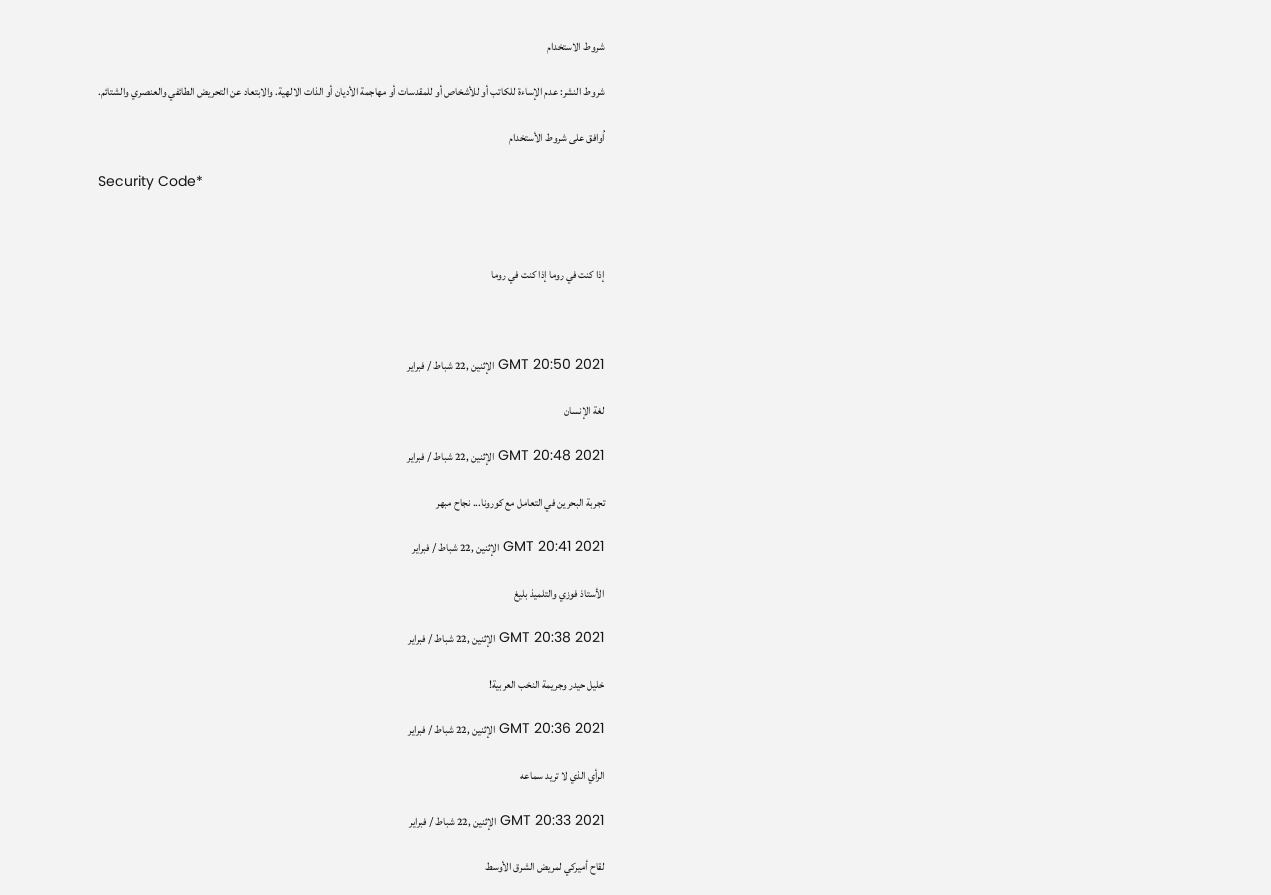شروط الاستخدام

شروط النشر: عدم الإساءة للكاتب أو للأشخاص أو للمقدسات أو مهاجمة الأديان أو الذات الالهية. والابتعاد عن التحريض الطائفي والعنصري والشتائم.

اُوافق على شروط الأستخدام

Security Code*



إذا كنت في روما إذا كنت في روما



GMT 20:50 2021 الإثنين ,22 شباط / فبراير

لغة الإنسان

GMT 20:48 2021 الإثنين ,22 شباط / فبراير

تجربة البحرين في التعامل مع كورونا... نجاح مبهر

GMT 20:41 2021 الإثنين ,22 شباط / فبراير

الأستاذ فوزي والتلميذ بليغ

GMT 20:38 2021 الإثنين ,22 شباط / فبراير

خليل حيدر وجريمة النخب العربية!

GMT 20:36 2021 الإثنين ,22 شباط / فبراير

الرأي الذي لا تريد سماعه

GMT 20:33 2021 الإثنين ,22 شباط / فبراير

لقاح أميركي لمريض الشرق الأوسط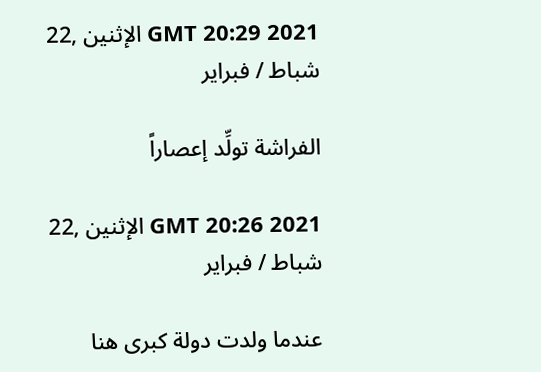GMT 20:29 2021 الإثنين ,22 شباط / فبراير

الفراشة تولِّد إعصاراً

GMT 20:26 2021 الإثنين ,22 شباط / فبراير

عندما ولدت دولة كبرى هنا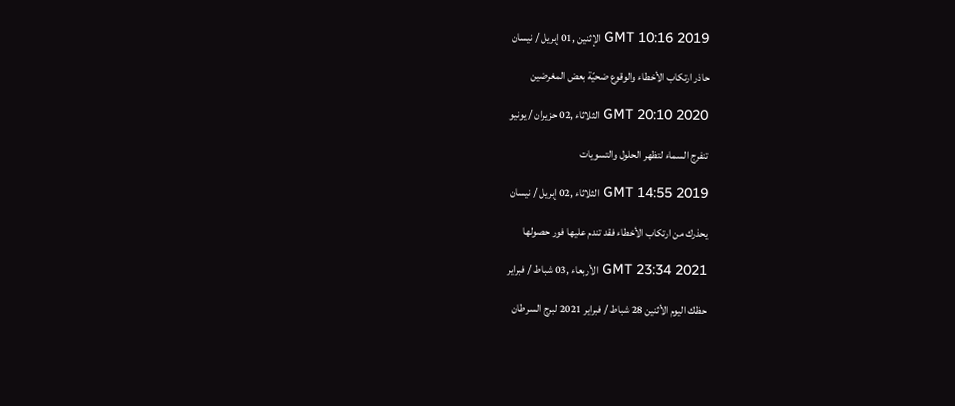GMT 10:16 2019 الإثنين ,01 إبريل / نيسان

حاذر ارتكاب الأخطاء والوقوع ضحيّة بعض المغرضين

GMT 20:10 2020 الثلاثاء ,02 حزيران / يونيو

تنفرج السماء لتظهر الحلول والتسويات

GMT 14:55 2019 الثلاثاء ,02 إبريل / نيسان

يحذرك من ارتكاب الأخطاء فقد تندم عليها فور حصولها

GMT 23:34 2021 الأربعاء ,03 شباط / فبراير

حظك اليوم الأثنين 28 شباط / فبراير 2021 لبرج السرطان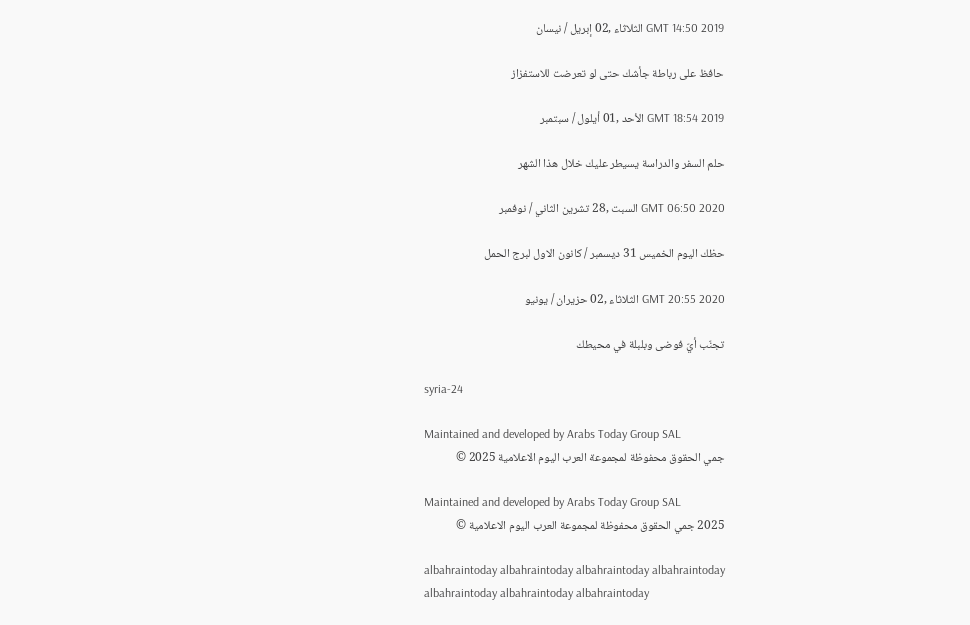GMT 14:50 2019 الثلاثاء ,02 إبريل / نيسان

حافظ على رباطة جأشك حتى لو تعرضت للاستفزاز

GMT 18:54 2019 الأحد ,01 أيلول / سبتمبر

حلم السفر والدراسة يسيطر عليك خلال هذا الشهر

GMT 06:50 2020 السبت ,28 تشرين الثاني / نوفمبر

حظك اليوم الخميس 31 ديسمبر / كانون الاول لبرج الحمل

GMT 20:55 2020 الثلاثاء ,02 حزيران / يونيو

تجنّب أيّ فوضى وبلبلة في محيطك

syria-24

Maintained and developed by Arabs Today Group SAL
جمي الحقوق محفوظة لمجموعة العرب اليوم الاعلامية 2025 ©

Maintained and developed by Arabs Today Group SAL
2025 جمي الحقوق محفوظة لمجموعة العرب اليوم الاعلامية ©

albahraintoday albahraintoday albahraintoday albahraintoday
albahraintoday albahraintoday albahraintoday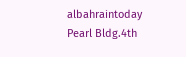albahraintoday
Pearl Bldg.4th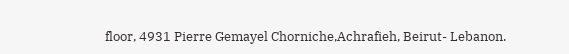floor, 4931 Pierre Gemayel Chorniche,Achrafieh, Beirut- Lebanon.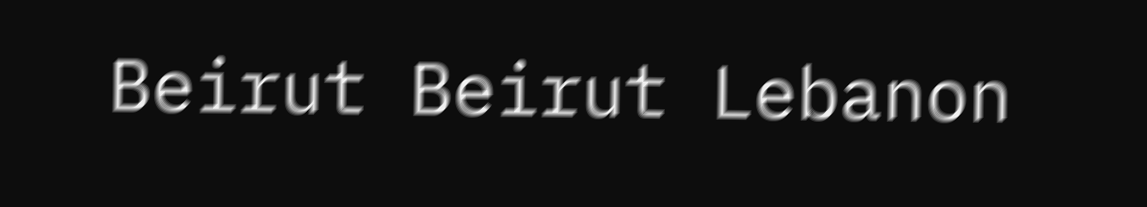Beirut Beirut Lebanon